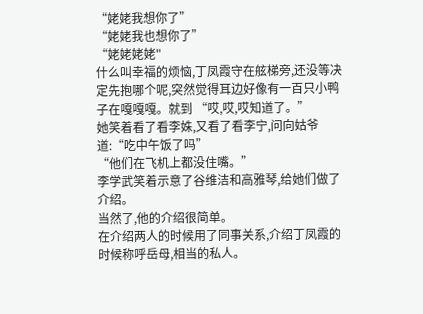“姥姥我想你了”
“姥姥我也想你了”
“姥姥姥姥"
什么叫幸福的烦恼,丁凤霞守在舷梯旁,还没等决定先抱哪个呢,突然觉得耳边好像有一百只小鸭子在嘎嘎嘎。就到 “哎,哎,哎知道了。”
她笑着看了看李姝,又看了看李宁,问向姑爷道:“吃中午饭了吗”
“他们在飞机上都没住嘴。”
李学武笑着示意了谷维洁和高雅琴,给她们做了介绍。
当然了,他的介绍很简单。
在介绍两人的时候用了同事关系,介绍丁凤霞的时候称呼岳母,相当的私人。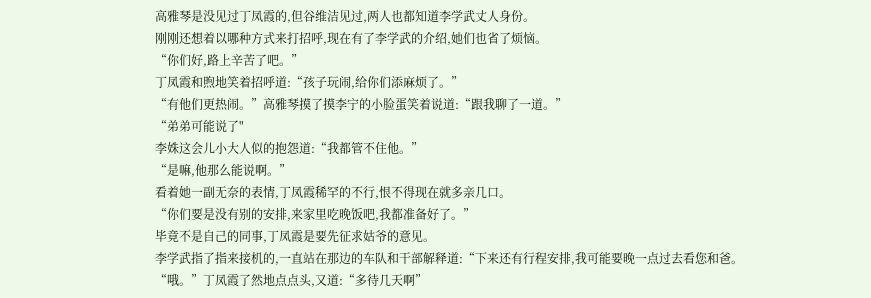高雅琴是没见过丁凤霞的,但谷维洁见过,两人也都知道李学武丈人身份。
刚刚还想着以哪种方式来打招呼,现在有了李学武的介绍,她们也省了烦恼。
“你们好,路上辛苦了吧。”
丁凤霞和煦地笑着招呼道:“孩子玩闹,给你们添麻烦了。”
“有他们更热闹。”高雅琴摸了摸李宁的小脸蛋笑着说道:“跟我聊了一道。”
“弟弟可能说了"
李姝这会儿小大人似的抱怨道:“我都管不住他。”
“是嘛,他那么能说啊。”
看着她一副无奈的表情,丁凤霞稀罕的不行,恨不得现在就多亲几口。
“你们要是没有别的安排,来家里吃晚饭吧,我都准备好了。”
毕竟不是自己的同事,丁凤霞是要先征求姑爷的意见。
李学武指了指来接机的,一直站在那边的车队和干部解释道:“下来还有行程安排,我可能要晚一点过去看您和爸。
“哦。”丁凤霞了然地点点头,又道:“多待几天啊”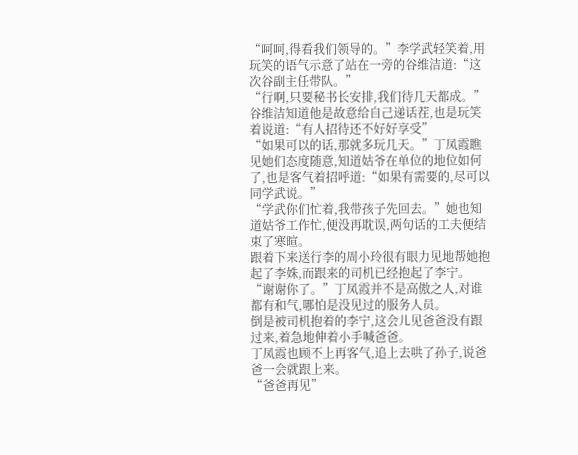“呵呵,得看我们领导的。”李学武轻笑着,用玩笑的语气示意了站在一旁的谷维洁道:“这次谷副主任带队。”
“行啊,只要秘书长安排,我们待几天都成。”谷维洁知道他是故意给自己递话茬,也是玩笑着说道:“有人招待还不好好享受”
“如果可以的话,那就多玩几天。”丁凤霞瞧见她们态度随意,知道姑爷在单位的地位如何了,也是客气着招呼道:“如果有需要的,尽可以同学武说。”
“学武你们忙着,我带孩子先回去。”她也知道姑爷工作忙,便没再耽误,两句话的工夫便结束了寒暄。
跟着下来送行李的周小玲很有眼力见地帮她抱起了李姝,而跟来的司机已经抱起了李宁。
“谢谢你了。”丁凤霞并不是高傲之人,对谁都有和气,哪怕是没见过的服务人员。
倒是被司机抱着的李宁,这会儿见爸爸没有跟过来,着急地伸着小手喊爸爸。
丁凤霞也顾不上再客气,追上去哄了孙子,说爸爸一会就跟上来。
“爸爸再见”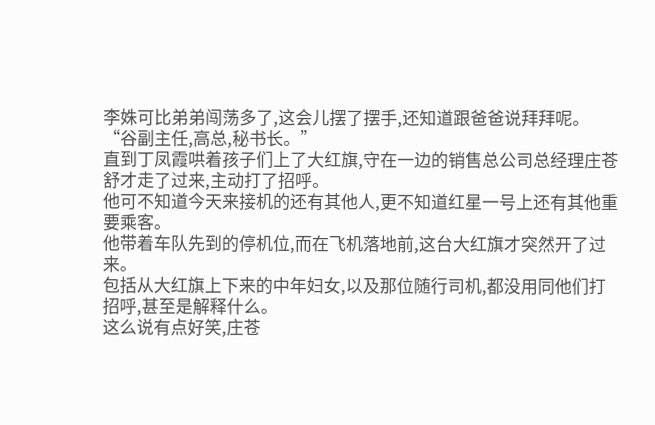李姝可比弟弟闯荡多了,这会儿摆了摆手,还知道跟爸爸说拜拜呢。
“谷副主任,高总,秘书长。”
直到丁凤霞哄着孩子们上了大红旗,守在一边的销售总公司总经理庄苍舒才走了过来,主动打了招呼。
他可不知道今天来接机的还有其他人,更不知道红星一号上还有其他重要乘客。
他带着车队先到的停机位,而在飞机落地前,这台大红旗才突然开了过来。
包括从大红旗上下来的中年妇女,以及那位随行司机,都没用同他们打招呼,甚至是解释什么。
这么说有点好笑,庄苍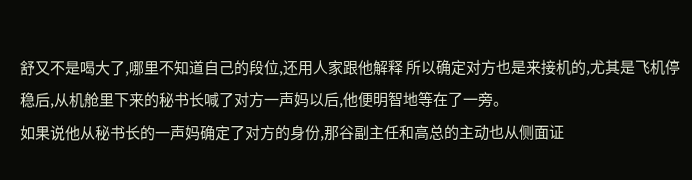舒又不是喝大了,哪里不知道自己的段位,还用人家跟他解释 所以确定对方也是来接机的,尤其是飞机停稳后,从机舱里下来的秘书长喊了对方一声妈以后,他便明智地等在了一旁。
如果说他从秘书长的一声妈确定了对方的身份,那谷副主任和高总的主动也从侧面证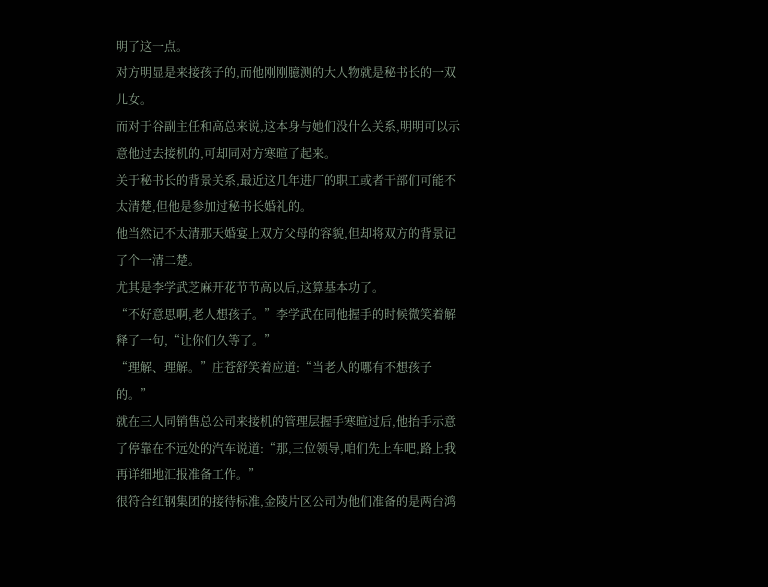明了这一点。
对方明显是来接孩子的,而他刚刚臆测的大人物就是秘书长的一双儿女。
而对于谷副主任和高总来说,这本身与她们没什么关系,明明可以示意他过去接机的,可却同对方寒暄了起来。
关于秘书长的背景关系,最近这几年进厂的职工或者干部们可能不太清楚,但他是参加过秘书长婚礼的。
他当然记不太清那天婚宴上双方父母的容貌,但却将双方的背景记了个一清二楚。
尤其是李学武芝麻开花节节高以后,这算基本功了。
“不好意思啊,老人想孩子。”李学武在同他握手的时候微笑着解释了一句,“让你们久等了。”
“理解、理解。”庄苍舒笑着应道:“当老人的哪有不想孩子的。”
就在三人同销售总公司来接机的管理层握手寒暄过后,他抬手示意了停靠在不远处的汽车说道:“那,三位领导,咱们先上车吧,路上我再详细地汇报准备工作。”
很符合红钢集团的接待标准,金陵片区公司为他们准备的是两台鸿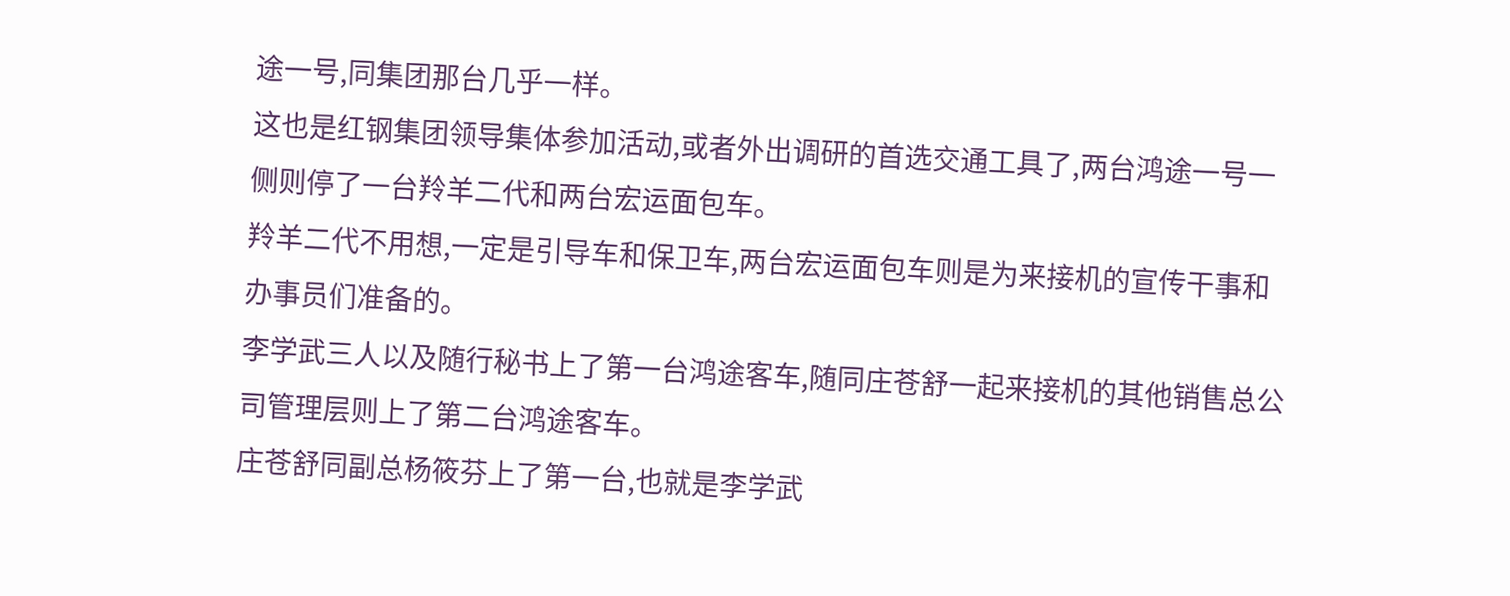途一号,同集团那台几乎一样。
这也是红钢集团领导集体参加活动,或者外出调研的首选交通工具了,两台鸿途一号一侧则停了一台羚羊二代和两台宏运面包车。
羚羊二代不用想,一定是引导车和保卫车,两台宏运面包车则是为来接机的宣传干事和办事员们准备的。
李学武三人以及随行秘书上了第一台鸿途客车,随同庄苍舒一起来接机的其他销售总公司管理层则上了第二台鸿途客车。
庄苍舒同副总杨筱芬上了第一台,也就是李学武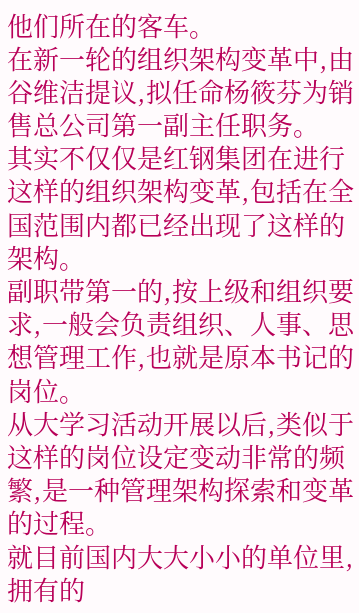他们所在的客车。
在新一轮的组织架构变革中,由谷维洁提议,拟任命杨筱芬为销售总公司第一副主任职务。
其实不仅仅是红钢集团在进行这样的组织架构变革,包括在全国范围内都已经出现了这样的架构。
副职带第一的,按上级和组织要求,一般会负责组织、人事、思想管理工作,也就是原本书记的岗位。
从大学习活动开展以后,类似于这样的岗位设定变动非常的频繁,是一种管理架构探索和变革的过程。
就目前国内大大小小的单位里,拥有的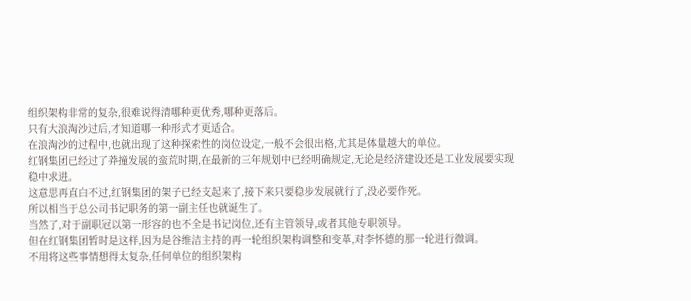组织架构非常的复杂,很难说得清哪种更优秀,哪种更落后。
只有大浪淘沙过后,才知道哪一种形式才更适合。
在浪淘沙的过程中,也就出现了这种探索性的岗位设定,一般不会很出格,尤其是体量越大的单位。
红钢集团已经过了莽撞发展的蛮荒时期,在最新的三年规划中已经明确规定,无论是经济建设还是工业发展要实现稳中求进。
这意思再直白不过,红钢集团的架子已经支起来了,接下来只要稳步发展就行了,没必要作死。
所以相当于总公司书记职务的第一副主任也就诞生了。
当然了,对于副职冠以第一形容的也不全是书记岗位,还有主管领导,或者其他专职领导。
但在红钢集团暂时是这样,因为是谷维洁主持的再一轮组织架构调整和变革,对李怀德的那一轮进行微调。
不用将这些事情想得太复杂,任何单位的组织架构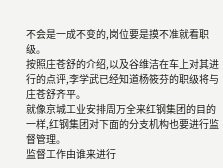不会是一成不变的,岗位要是摸不准就看职级。
按照庄苍舒的介绍,以及谷维洁在车上对其进行的点评,李学武已经知道杨筱芬的职级将与庄苍舒齐平。
就像京城工业安排周万全来红钢集团的目的一样,红钢集团对下面的分支机构也要进行监督管理。
监督工作由谁来进行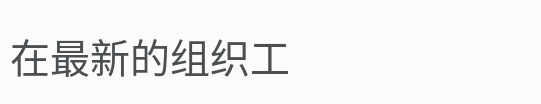在最新的组织工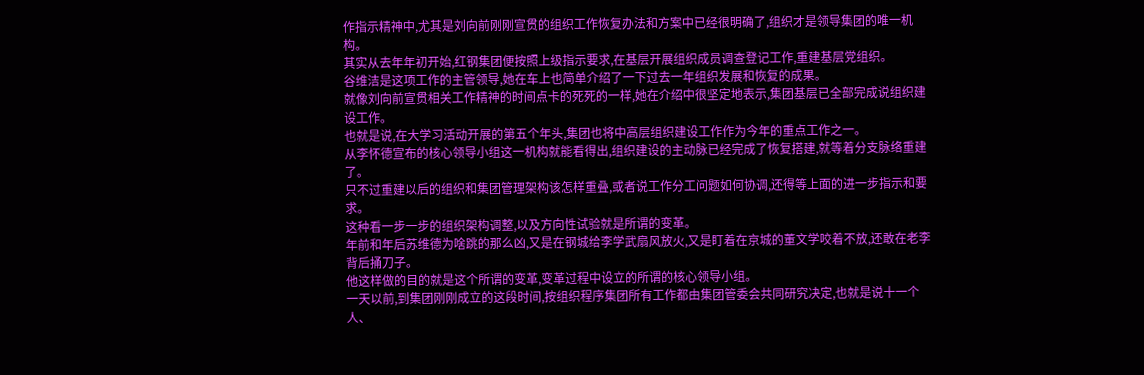作指示精神中,尤其是刘向前刚刚宣贯的组织工作恢复办法和方案中已经很明确了,组织才是领导集团的唯一机构。
其实从去年年初开始,红钢集团便按照上级指示要求,在基层开展组织成员调查登记工作,重建基层党组织。
谷维洁是这项工作的主管领导,她在车上也简单介绍了一下过去一年组织发展和恢复的成果。
就像刘向前宣贯相关工作精神的时间点卡的死死的一样,她在介绍中很坚定地表示,集团基层已全部完成说组织建设工作。
也就是说,在大学习活动开展的第五个年头,集团也将中高层组织建设工作作为今年的重点工作之一。
从李怀德宣布的核心领导小组这一机构就能看得出,组织建设的主动脉已经完成了恢复搭建,就等着分支脉络重建了。
只不过重建以后的组织和集团管理架构该怎样重叠,或者说工作分工问题如何协调,还得等上面的进一步指示和要求。
这种看一步一步的组织架构调整,以及方向性试验就是所谓的变革。
年前和年后苏维德为啥跳的那么凶,又是在钢城给李学武扇风放火,又是盯着在京城的董文学咬着不放,还敢在老李背后捅刀子。
他这样做的目的就是这个所谓的变革,变革过程中设立的所谓的核心领导小组。
一天以前,到集团刚刚成立的这段时间,按组织程序集团所有工作都由集团管委会共同研究决定,也就是说十一个人、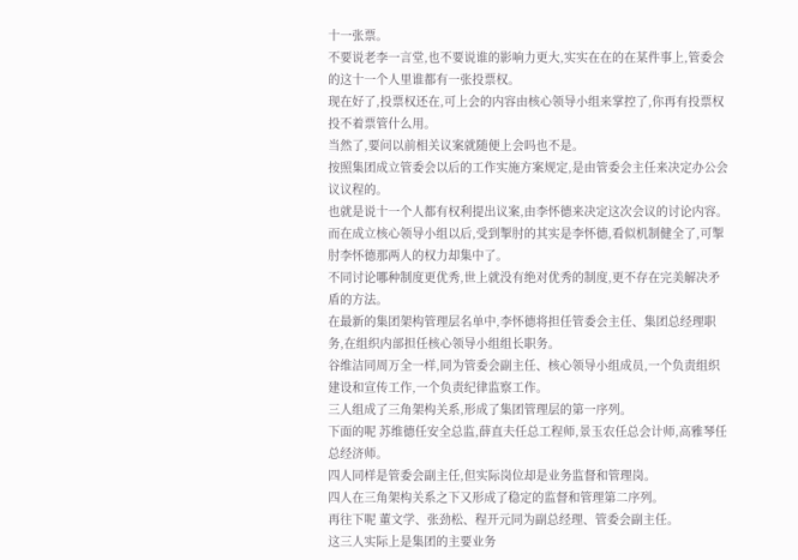十一张票。
不要说老李一言堂,也不要说谁的影响力更大,实实在在的在某件事上,管委会的这十一个人里谁都有一张投票权。
现在好了,投票权还在,可上会的内容由核心领导小组来掌控了,你再有投票权投不着票管什么用。
当然了,要问以前相关议案就随便上会吗也不是。
按照集团成立管委会以后的工作实施方案规定,是由管委会主任来决定办公会议议程的。
也就是说十一个人都有权利提出议案,由李怀德来决定这次会议的讨论内容。
而在成立核心领导小组以后,受到掣肘的其实是李怀德,看似机制健全了,可掣肘李怀德那两人的权力却集中了。
不同讨论哪种制度更优秀,世上就没有绝对优秀的制度,更不存在完美解决矛盾的方法。
在最新的集团架构管理层名单中,李怀德将担任管委会主任、集团总经理职务,在组织内部担任核心领导小组组长职务。
谷维洁同周万全一样,同为管委会副主任、核心领导小组成员,一个负责组织建设和宣传工作,一个负责纪律监察工作。
三人组成了三角架构关系,形成了集团管理层的第一序列。
下面的呢 苏维德任安全总监,薛直夫任总工程师,景玉农任总会计师,高雅琴任总经济师。
四人同样是管委会副主任,但实际岗位却是业务监督和管理岗。
四人在三角架构关系之下又形成了稳定的监督和管理第二序列。
再往下呢 董文学、张劲松、程开元同为副总经理、管委会副主任。
这三人实际上是集团的主要业务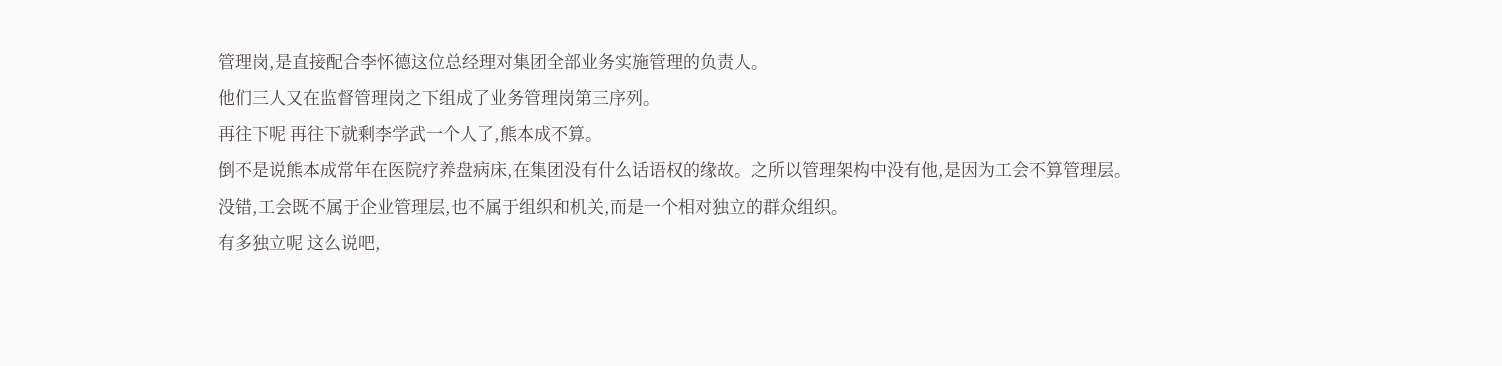管理岗,是直接配合李怀德这位总经理对集团全部业务实施管理的负责人。
他们三人又在监督管理岗之下组成了业务管理岗第三序列。
再往下呢 再往下就剩李学武一个人了,熊本成不算。
倒不是说熊本成常年在医院疗养盘病床,在集团没有什么话语权的缘故。之所以管理架构中没有他,是因为工会不算管理层。
没错,工会既不属于企业管理层,也不属于组织和机关,而是一个相对独立的群众组织。
有多独立呢 这么说吧,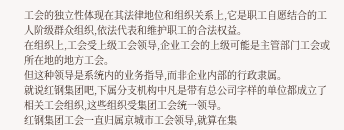工会的独立性体现在其法律地位和组织关系上,它是职工自愿结合的工人阶级群众组织,依法代表和维护职工的合法权益。
在组织上,工会受上级工会领导,企业工会的上级可能是主管部门工会或所在地的地方工会。
但这种领导是系统内的业务指导,而非企业内部的行政隶属。
就说红钢集团吧,下属分支机构中凡是带有总公司字样的单位都成立了相关工会组织,这些组织受集团工会统一领导。
红钢集团工会一直归属京城市工会领导,就算在集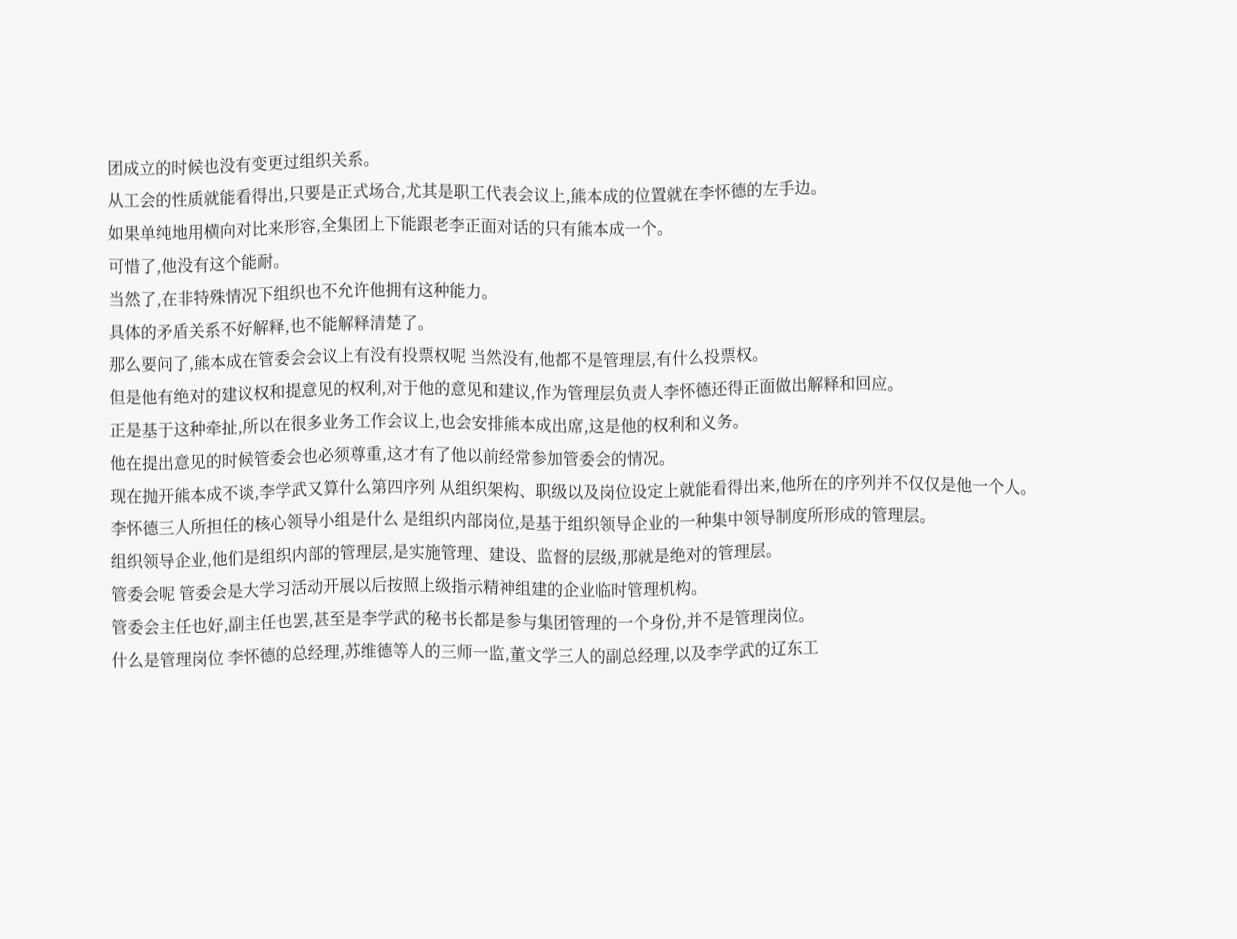团成立的时候也没有变更过组织关系。
从工会的性质就能看得出,只要是正式场合,尤其是职工代表会议上,熊本成的位置就在李怀德的左手边。
如果单纯地用横向对比来形容,全集团上下能跟老李正面对话的只有熊本成一个。
可惜了,他没有这个能耐。
当然了,在非特殊情况下组织也不允许他拥有这种能力。
具体的矛盾关系不好解释,也不能解释清楚了。
那么要问了,熊本成在管委会会议上有没有投票权呢 当然没有,他都不是管理层,有什么投票权。
但是他有绝对的建议权和提意见的权利,对于他的意见和建议,作为管理层负责人李怀德还得正面做出解释和回应。
正是基于这种牵扯,所以在很多业务工作会议上,也会安排熊本成出席,这是他的权利和义务。
他在提出意见的时候管委会也必须尊重,这才有了他以前经常参加管委会的情况。
现在抛开熊本成不谈,李学武又算什么第四序列 从组织架构、职级以及岗位设定上就能看得出来,他所在的序列并不仅仅是他一个人。
李怀德三人所担任的核心领导小组是什么 是组织内部岗位,是基于组织领导企业的一种集中领导制度所形成的管理层。
组织领导企业,他们是组织内部的管理层,是实施管理、建设、监督的层级,那就是绝对的管理层。
管委会呢 管委会是大学习活动开展以后按照上级指示精神组建的企业临时管理机构。
管委会主任也好,副主任也罢,甚至是李学武的秘书长都是参与集团管理的一个身份,并不是管理岗位。
什么是管理岗位 李怀德的总经理,苏维德等人的三师一监,董文学三人的副总经理,以及李学武的辽东工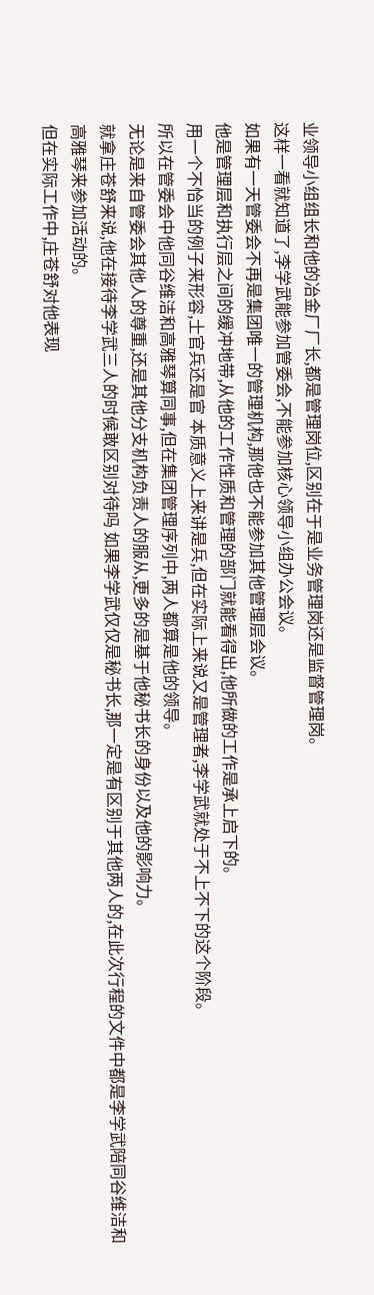业领导小组组长和他的冶金厂厂长,都是管理岗位,区别在于是业务管理岗还是监督管理岗。
这样一看就知道了,李学武能参加管委会,不能参加核心领导小组办公会议。
如果有一天管委会不再是集团唯一的管理机构,那他也不能参加其他管理层会议。
他是管理层和执行层之间的缓冲地带,从他的工作性质和管理的部门就能看得出,他所做的工作是承上启下的。
用一个不恰当的例子来形容,士官兵还是官 本质意义上来讲是兵,但在实际上来说又是管理者,李学武就处于不上不下的这个阶段。
所以在管委会中他同谷维洁和高雅琴算同事,但在集团管理序列中,两人都算是他的领导。
无论是来自管委会其他人的尊重,还是其他分支机构负责人的服从,更多的是基于他秘书长的身份以及他的影响力。
就拿庄苍舒来说,他在接待李学武三人的时候敢区别对待吗 如果李学武仅仅是秘书长,那一定是有区别于其他两人的,在此次行程的文件中都是李学武陪同谷维洁和高雅琴来参加活动的。
但在实际工作中,庄苍舒对他表现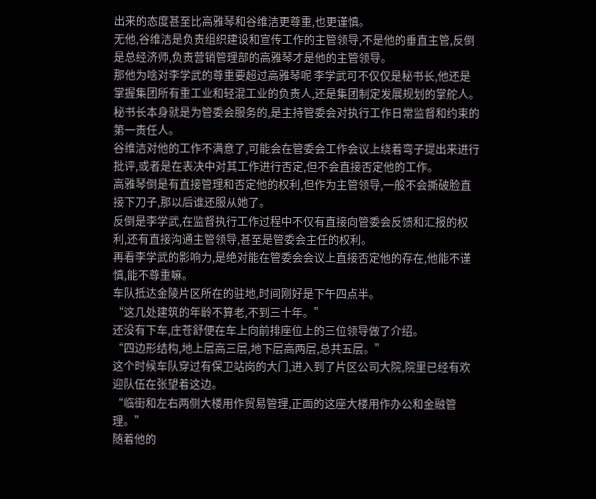出来的态度甚至比高雅琴和谷维洁更尊重,也更谨慎。
无他,谷维洁是负责组织建设和宣传工作的主管领导,不是他的垂直主管,反倒是总经济师,负责营销管理部的高雅琴才是他的主管领导。
那他为啥对李学武的尊重要超过高雅琴呢 李学武可不仅仅是秘书长,他还是掌握集团所有重工业和轻混工业的负责人,还是集团制定发展规划的掌舵人。
秘书长本身就是为管委会服务的,是主持管委会对执行工作日常监督和约束的第一责任人。
谷维洁对他的工作不满意了,可能会在管委会工作会议上绕着弯子提出来进行批评,或者是在表决中对其工作进行否定,但不会直接否定他的工作。
高雅琴倒是有直接管理和否定他的权利,但作为主管领导,一般不会撕破脸直接下刀子,那以后谁还服从她了。
反倒是李学武,在监督执行工作过程中不仅有直接向管委会反馈和汇报的权利,还有直接沟通主管领导,甚至是管委会主任的权利。
再看李学武的影响力,是绝对能在管委会会议上直接否定他的存在,他能不谨慎,能不尊重嘛。
车队抵达金陵片区所在的驻地,时间刚好是下午四点半。
“这几处建筑的年龄不算老,不到三十年。”
还没有下车,庄苍舒便在车上向前排座位上的三位领导做了介绍。
“四边形结构,地上层高三层,地下层高两层,总共五层。”
这个时候车队穿过有保卫站岗的大门,进入到了片区公司大院,院里已经有欢迎队伍在张望着这边。
“临街和左右两侧大楼用作贸易管理,正面的这座大楼用作办公和金融管理。”
随着他的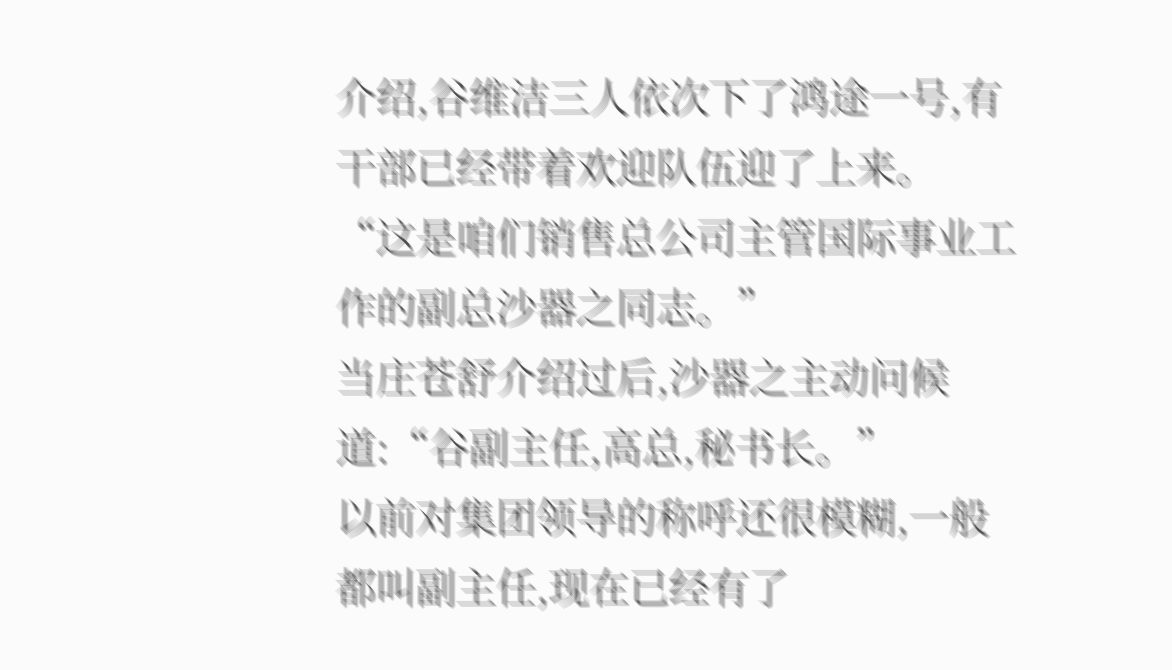介绍,谷维洁三人依次下了鸿途一号,有干部已经带着欢迎队伍迎了上来。
“这是咱们销售总公司主管国际事业工作的副总沙器之同志。”
当庄苍舒介绍过后,沙器之主动问候道:“谷副主任,高总,秘书长。”
以前对集团领导的称呼还很模糊,一般都叫副主任,现在已经有了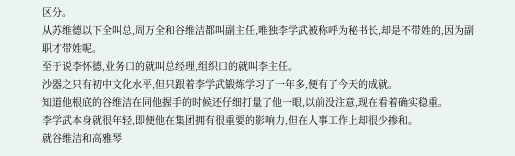区分。
从苏维德以下全叫总,周万全和谷维洁都叫副主任,唯独李学武被称呼为秘书长,却是不带姓的,因为副职才带姓呢。
至于说李怀德,业务口的就叫总经理,组织口的就叫李主任。
沙器之只有初中文化水平,但只跟着李学武锻炼学习了一年多,便有了今天的成就。
知道他根底的谷维洁在同他握手的时候还仔细打量了他一眼,以前没注意,现在看着确实稳重。
李学武本身就很年轻,即便他在集团拥有很重要的影响力,但在人事工作上却很少掺和。
就谷维洁和高雅琴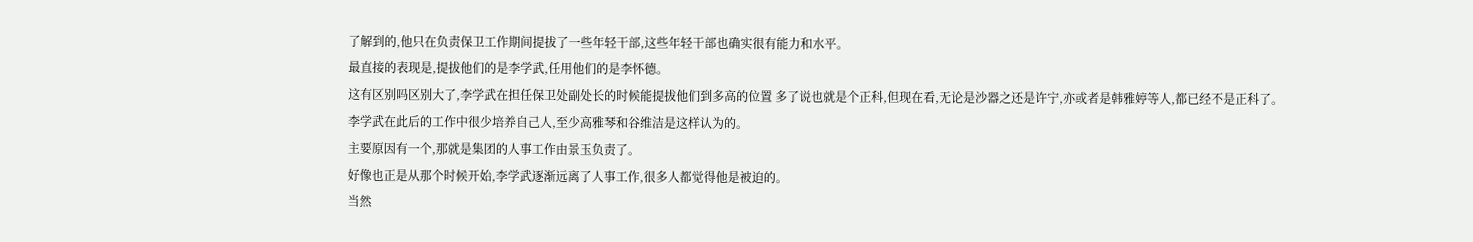了解到的,他只在负责保卫工作期间提拔了一些年轻干部,这些年轻干部也确实很有能力和水平。
最直接的表现是,提拔他们的是李学武,任用他们的是李怀德。
这有区别吗区别大了,李学武在担任保卫处副处长的时候能提拔他们到多高的位置 多了说也就是个正科,但现在看,无论是沙器之还是许宁,亦或者是韩雅婷等人,都已经不是正科了。
李学武在此后的工作中很少培养自己人,至少高雅琴和谷维洁是这样认为的。
主要原因有一个,那就是集团的人事工作由景玉负责了。
好像也正是从那个时候开始,李学武逐渐远离了人事工作,很多人都觉得他是被迫的。
当然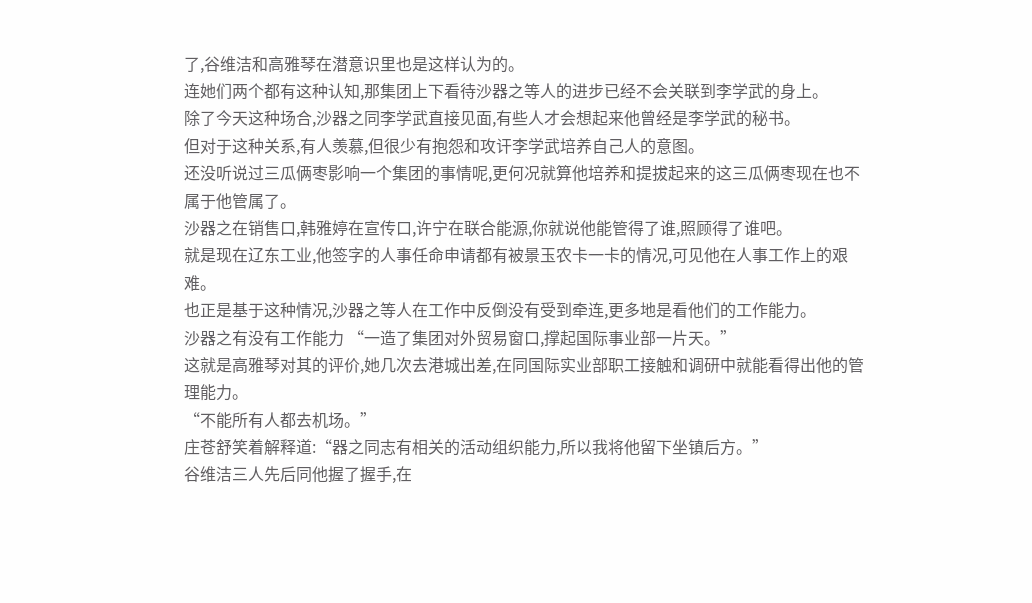了,谷维洁和高雅琴在潜意识里也是这样认为的。
连她们两个都有这种认知,那集团上下看待沙器之等人的进步已经不会关联到李学武的身上。
除了今天这种场合,沙器之同李学武直接见面,有些人才会想起来他曾经是李学武的秘书。
但对于这种关系,有人羡慕,但很少有抱怨和攻讦李学武培养自己人的意图。
还没听说过三瓜俩枣影响一个集团的事情呢,更何况就算他培养和提拔起来的这三瓜俩枣现在也不属于他管属了。
沙器之在销售口,韩雅婷在宣传口,许宁在联合能源,你就说他能管得了谁,照顾得了谁吧。
就是现在辽东工业,他签字的人事任命申请都有被景玉农卡一卡的情况,可见他在人事工作上的艰难。
也正是基于这种情况,沙器之等人在工作中反倒没有受到牵连,更多地是看他们的工作能力。
沙器之有没有工作能力 “一造了集团对外贸易窗口,撑起国际事业部一片天。”
这就是高雅琴对其的评价,她几次去港城出差,在同国际实业部职工接触和调研中就能看得出他的管理能力。
“不能所有人都去机场。”
庄苍舒笑着解释道:“器之同志有相关的活动组织能力,所以我将他留下坐镇后方。”
谷维洁三人先后同他握了握手,在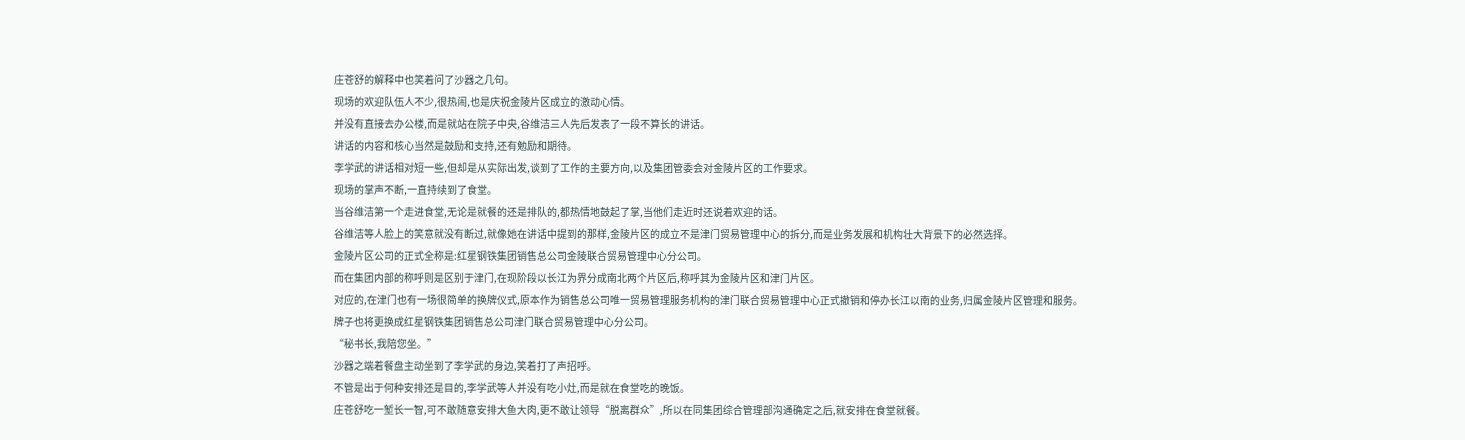庄苍舒的解释中也笑着问了沙器之几句。
现场的欢迎队伍人不少,很热闹,也是庆祝金陵片区成立的激动心情。
并没有直接去办公楼,而是就站在院子中央,谷维洁三人先后发表了一段不算长的讲话。
讲话的内容和核心当然是鼓励和支持,还有勉励和期待。
李学武的讲话相对短一些,但却是从实际出发,谈到了工作的主要方向,以及集团管委会对金陵片区的工作要求。
现场的掌声不断,一直持续到了食堂。
当谷维洁第一个走进食堂,无论是就餐的还是排队的,都热情地鼓起了掌,当他们走近时还说着欢迎的话。
谷维洁等人脸上的笑意就没有断过,就像她在讲话中提到的那样,金陵片区的成立不是津门贸易管理中心的拆分,而是业务发展和机构壮大背景下的必然选择。
金陵片区公司的正式全称是:红星钢铁集团销售总公司金陵联合贸易管理中心分公司。
而在集团内部的称呼则是区别于津门,在现阶段以长江为界分成南北两个片区后,称呼其为金陵片区和津门片区。
对应的,在津门也有一场很简单的换牌仪式,原本作为销售总公司唯一贸易管理服务机构的津门联合贸易管理中心正式撤销和停办长江以南的业务,归属金陵片区管理和服务。
牌子也将更换成红星钢铁集团销售总公司津门联合贸易管理中心分公司。
“秘书长,我陪您坐。”
沙器之端着餐盘主动坐到了李学武的身边,笑着打了声招呼。
不管是出于何种安排还是目的,李学武等人并没有吃小灶,而是就在食堂吃的晚饭。
庄苍舒吃一堑长一智,可不敢随意安排大鱼大肉,更不敢让领导“脱离群众”,所以在同集团综合管理部沟通确定之后,就安排在食堂就餐。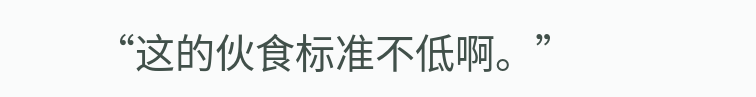“这的伙食标准不低啊。”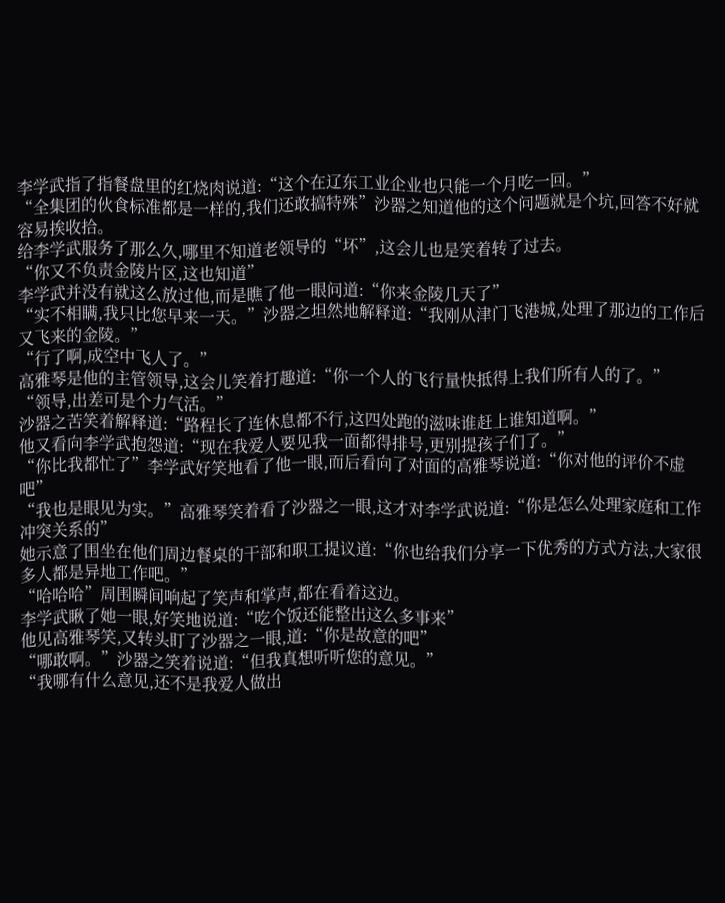李学武指了指餐盘里的红烧肉说道:“这个在辽东工业企业也只能一个月吃一回。”
“全集团的伙食标准都是一样的,我们还敢搞特殊”沙器之知道他的这个问题就是个坑,回答不好就容易挨收拾。
给李学武服务了那么久,哪里不知道老领导的“坏”,这会儿也是笑着转了过去。
“你又不负责金陵片区,这也知道”
李学武并没有就这么放过他,而是瞧了他一眼问道:“你来金陵几天了”
“实不相瞒,我只比您早来一天。”沙器之坦然地解释道:“我刚从津门飞港城,处理了那边的工作后又飞来的金陵。”
“行了啊,成空中飞人了。”
高雅琴是他的主管领导,这会儿笑着打趣道:“你一个人的飞行量快抵得上我们所有人的了。”
“领导,出差可是个力气活。”
沙器之苦笑着解释道:“路程长了连休息都不行,这四处跑的滋味谁赶上谁知道啊。”
他又看向李学武抱怨道:“现在我爱人要见我一面都得排号,更别提孩子们了。”
“你比我都忙了”李学武好笑地看了他一眼,而后看向了对面的高雅琴说道:“你对他的评价不虚吧”
“我也是眼见为实。”高雅琴笑着看了沙器之一眼,这才对李学武说道:“你是怎么处理家庭和工作冲突关系的”
她示意了围坐在他们周边餐桌的干部和职工提议道:“你也给我们分享一下优秀的方式方法,大家很多人都是异地工作吧。”
“哈哈哈”周围瞬间响起了笑声和掌声,都在看着这边。
李学武瞅了她一眼,好笑地说道:“吃个饭还能整出这么多事来”
他见高雅琴笑,又转头盯了沙器之一眼,道:“你是故意的吧”
“哪敢啊。”沙器之笑着说道:“但我真想听听您的意见。”
“我哪有什么意见,还不是我爱人做出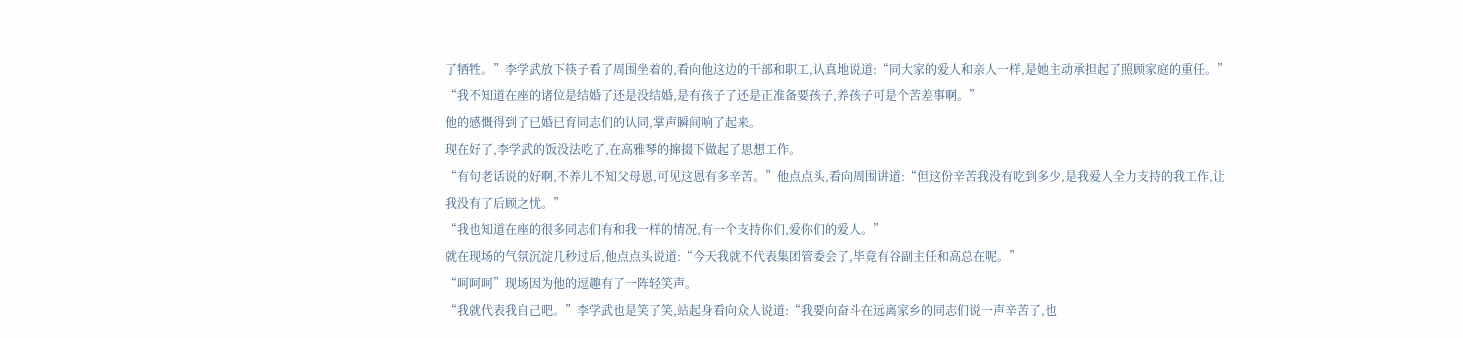了牺牲。”李学武放下筷子看了周围坐着的,看向他这边的干部和职工,认真地说道:“同大家的爱人和亲人一样,是她主动承担起了照顾家庭的重任。”
“我不知道在座的诸位是结婚了还是没结婚,是有孩子了还是正准备要孩子,养孩子可是个苦差事啊。”
他的感慨得到了已婚已育同志们的认同,掌声瞬间响了起来。
现在好了,李学武的饭没法吃了,在高雅琴的撺掇下做起了思想工作。
“有句老话说的好啊,不养儿不知父母恩,可见这恩有多辛苦。”他点点头,看向周围讲道:“但这份辛苦我没有吃到多少,是我爱人全力支持的我工作,让我没有了后顾之忧。”
“我也知道在座的很多同志们有和我一样的情况,有一个支持你们,爱你们的爱人。”
就在现场的气氛沉淀几秒过后,他点点头说道:“今天我就不代表集团管委会了,毕竟有谷副主任和高总在呢。”
“呵呵呵”现场因为他的逗趣有了一阵轻笑声。
“我就代表我自己吧。”李学武也是笑了笑,站起身看向众人说道:“我要向奋斗在远离家乡的同志们说一声辛苦了,也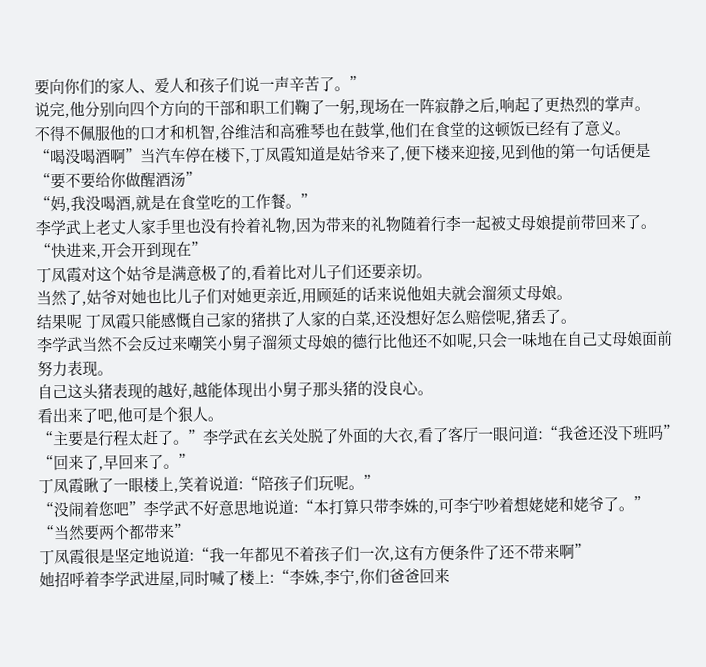要向你们的家人、爱人和孩子们说一声辛苦了。”
说完,他分别向四个方向的干部和职工们鞠了一躬,现场在一阵寂静之后,响起了更热烈的掌声。
不得不佩服他的口才和机智,谷维洁和高雅琴也在鼓掌,他们在食堂的这顿饭已经有了意义。
“喝没喝酒啊”当汽车停在楼下,丁凤霞知道是姑爷来了,便下楼来迎接,见到他的第一句话便是“要不要给你做醒酒汤”
“妈,我没喝酒,就是在食堂吃的工作餐。”
李学武上老丈人家手里也没有拎着礼物,因为带来的礼物随着行李一起被丈母娘提前带回来了。
“快进来,开会开到现在”
丁凤霞对这个姑爷是满意极了的,看着比对儿子们还要亲切。
当然了,姑爷对她也比儿子们对她更亲近,用顾延的话来说他姐夫就会溜须丈母娘。
结果呢 丁凤霞只能感慨自己家的猪拱了人家的白菜,还没想好怎么赔偿呢,猪丢了。
李学武当然不会反过来嘲笑小舅子溜须丈母娘的德行比他还不如呢,只会一味地在自己丈母娘面前努力表现。
自己这头猪表现的越好,越能体现出小舅子那头猪的没良心。
看出来了吧,他可是个狠人。
“主要是行程太赶了。”李学武在玄关处脱了外面的大衣,看了客厅一眼问道:“我爸还没下班吗”
“回来了,早回来了。”
丁凤霞瞅了一眼楼上,笑着说道:“陪孩子们玩呢。”
“没闹着您吧”李学武不好意思地说道:“本打算只带李姝的,可李宁吵着想姥姥和姥爷了。”
“当然要两个都带来”
丁凤霞很是坚定地说道:“我一年都见不着孩子们一次,这有方便条件了还不带来啊”
她招呼着李学武进屋,同时喊了楼上:“李姝,李宁,你们爸爸回来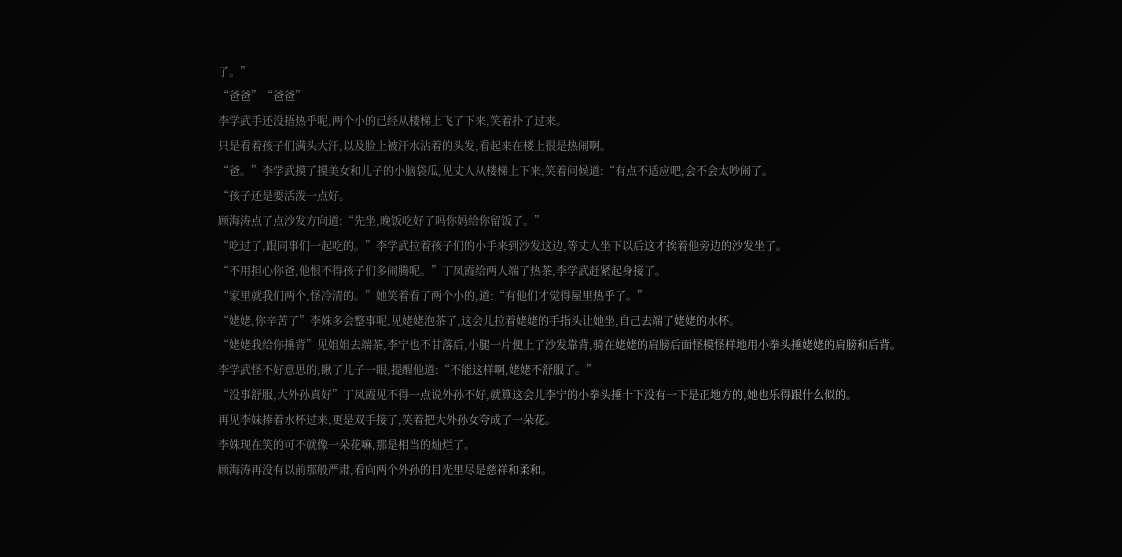了。”
“爸爸”“爸爸”
李学武手还没捂热乎呢,两个小的已经从楼梯上飞了下来,笑着扑了过来。
只是看着孩子们满头大汗,以及脸上被汗水沾着的头发,看起来在楼上很是热闹啊。
“爸。”李学武摸了摸美女和儿子的小脑袋瓜,见丈人从楼梯上下来,笑着问候道:“有点不适应吧,会不会太吵闹了。
“孩子还是要活泼一点好。
顾海涛点了点沙发方向道:“先坐,晚饭吃好了吗你妈给你留饭了。”
“吃过了,跟同事们一起吃的。”李学武拉着孩子们的小手来到沙发这边,等丈人坐下以后这才挨着他旁边的沙发坐了。
“不用担心你爸,他恨不得孩子们多闹腾呢。”丁凤霞给两人端了热茶,李学武赶紧起身接了。
“家里就我们两个,怪冷清的。”她笑着看了两个小的,道:“有他们才觉得屋里热乎了。”
“姥姥,你辛苦了”李姝多会整事呢,见姥姥泡茶了,这会儿拉着姥姥的手指头让她坐,自己去端了姥姥的水杯。
“姥姥我给你捶背”见姐姐去端茶,李宁也不甘落后,小腿一片便上了沙发靠背,骑在姥姥的肩膀后面怪模怪样地用小拳头捶姥姥的肩膀和后背。
李学武怪不好意思的,瞅了儿子一眼,提醒他道:“不能这样啊,姥姥不舒服了。”
“没事舒服,大外孙真好”丁凤霞见不得一点说外孙不好,就算这会儿李宁的小拳头捶十下没有一下是正地方的,她也乐得跟什么似的。
再见李妹捧着水杯过来,更是双手接了,笑着把大外孙女夸成了一朵花。
李姝现在笑的可不就像一朵花嘛,那是相当的灿烂了。
顾海涛再没有以前那般严肃,看向两个外孙的目光里尽是慈祥和柔和。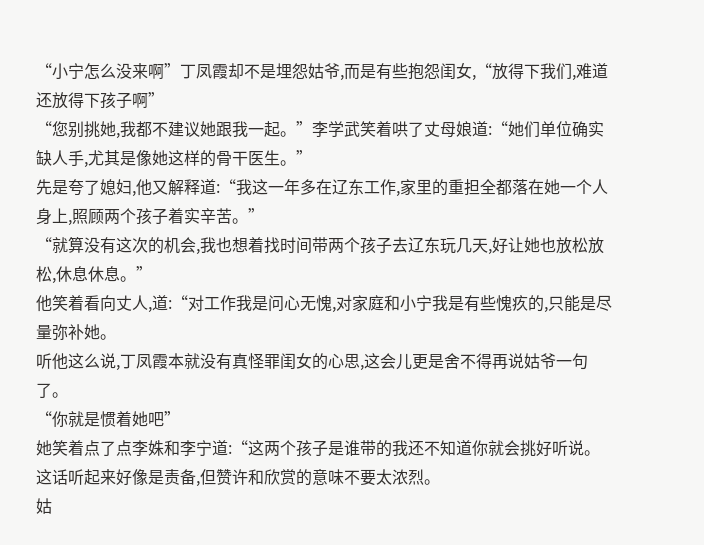“小宁怎么没来啊”丁凤霞却不是埋怨姑爷,而是有些抱怨闺女,“放得下我们,难道还放得下孩子啊”
“您别挑她,我都不建议她跟我一起。”李学武笑着哄了丈母娘道:“她们单位确实缺人手,尤其是像她这样的骨干医生。”
先是夸了媳妇,他又解释道:“我这一年多在辽东工作,家里的重担全都落在她一个人身上,照顾两个孩子着实辛苦。”
“就算没有这次的机会,我也想着找时间带两个孩子去辽东玩几天,好让她也放松放松,休息休息。”
他笑着看向丈人,道:“对工作我是问心无愧,对家庭和小宁我是有些愧疚的,只能是尽量弥补她。
听他这么说,丁凤霞本就没有真怪罪闺女的心思,这会儿更是舍不得再说姑爷一句了。
“你就是惯着她吧”
她笑着点了点李姝和李宁道:“这两个孩子是谁带的我还不知道你就会挑好听说。
这话听起来好像是责备,但赞许和欣赏的意味不要太浓烈。
姑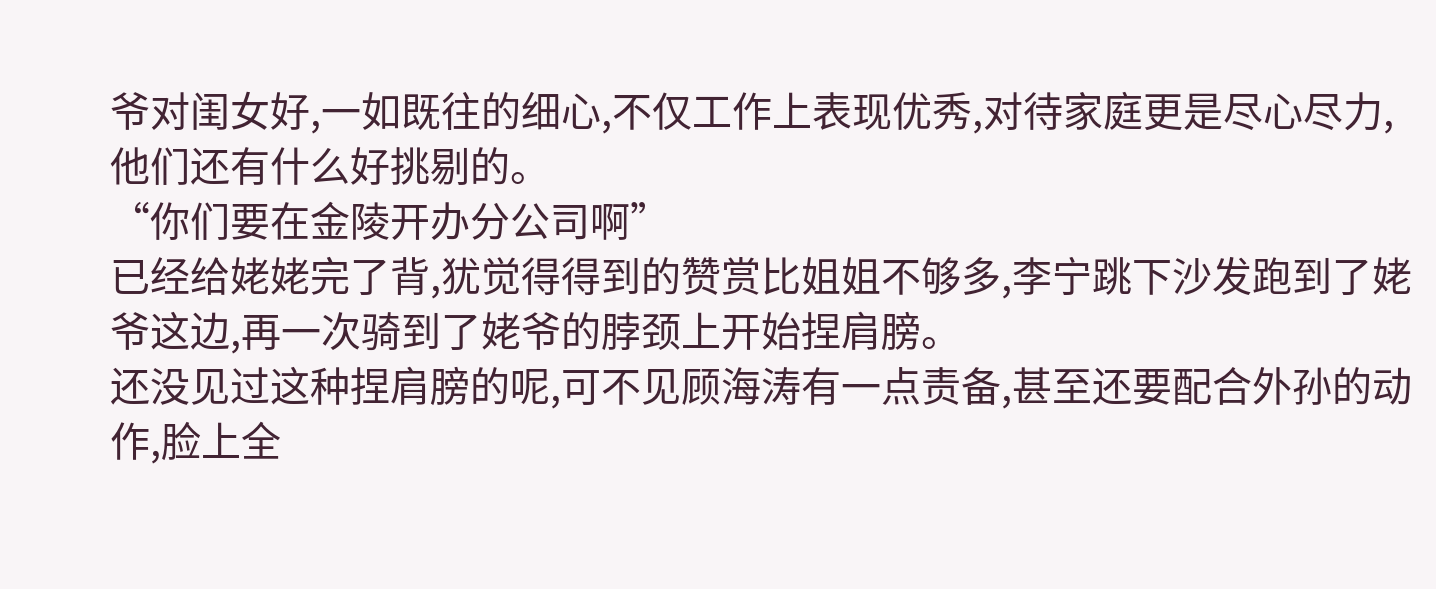爷对闺女好,一如既往的细心,不仅工作上表现优秀,对待家庭更是尽心尽力,他们还有什么好挑剔的。
“你们要在金陵开办分公司啊”
已经给姥姥完了背,犹觉得得到的赞赏比姐姐不够多,李宁跳下沙发跑到了姥爷这边,再一次骑到了姥爷的脖颈上开始捏肩膀。
还没见过这种捏肩膀的呢,可不见顾海涛有一点责备,甚至还要配合外孙的动作,脸上全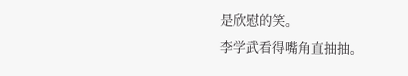是欣慰的笑。
李学武看得嘴角直抽抽。